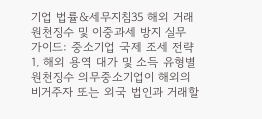기업 법률&세무지침35 해외 거래 원천징수 및 이중과세 방지 실무 가이드: 중소기업 국제 조세 전략 1. 해외 용역 대가 및 소득 유형별 원천징수 의무중소기업이 해외의 비거주자 또는 외국 법인과 거래할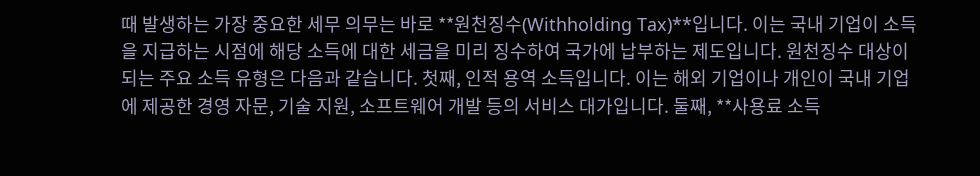때 발생하는 가장 중요한 세무 의무는 바로 **원천징수(Withholding Tax)**입니다. 이는 국내 기업이 소득을 지급하는 시점에 해당 소득에 대한 세금을 미리 징수하여 국가에 납부하는 제도입니다. 원천징수 대상이 되는 주요 소득 유형은 다음과 같습니다. 첫째, 인적 용역 소득입니다. 이는 해외 기업이나 개인이 국내 기업에 제공한 경영 자문, 기술 지원, 소프트웨어 개발 등의 서비스 대가입니다. 둘째, **사용료 소득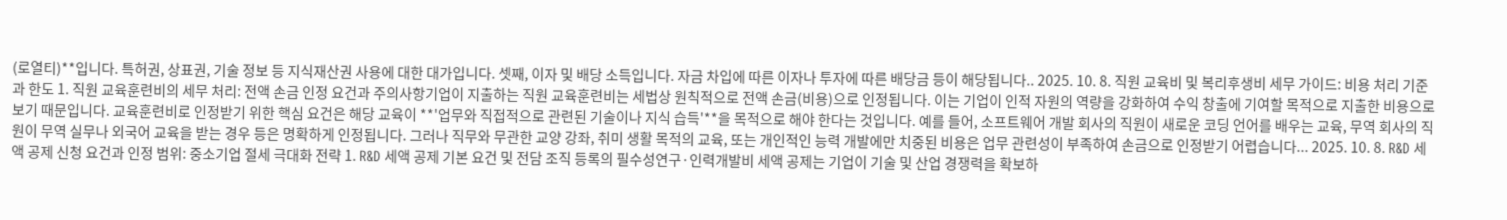(로열티)**입니다. 특허권, 상표권, 기술 정보 등 지식재산권 사용에 대한 대가입니다. 셋째, 이자 및 배당 소득입니다. 자금 차입에 따른 이자나 투자에 따른 배당금 등이 해당됩니다.. 2025. 10. 8. 직원 교육비 및 복리후생비 세무 가이드: 비용 처리 기준과 한도 1. 직원 교육훈련비의 세무 처리: 전액 손금 인정 요건과 주의사항기업이 지출하는 직원 교육훈련비는 세법상 원칙적으로 전액 손금(비용)으로 인정됩니다. 이는 기업이 인적 자원의 역량을 강화하여 수익 창출에 기여할 목적으로 지출한 비용으로 보기 때문입니다. 교육훈련비로 인정받기 위한 핵심 요건은 해당 교육이 **'업무와 직접적으로 관련된 기술이나 지식 습득'**을 목적으로 해야 한다는 것입니다. 예를 들어, 소프트웨어 개발 회사의 직원이 새로운 코딩 언어를 배우는 교육, 무역 회사의 직원이 무역 실무나 외국어 교육을 받는 경우 등은 명확하게 인정됩니다. 그러나 직무와 무관한 교양 강좌, 취미 생활 목적의 교육, 또는 개인적인 능력 개발에만 치중된 비용은 업무 관련성이 부족하여 손금으로 인정받기 어렵습니다... 2025. 10. 8. R&D 세액 공제 신청 요건과 인정 범위: 중소기업 절세 극대화 전략 1. R&D 세액 공제 기본 요건 및 전담 조직 등록의 필수성연구·인력개발비 세액 공제는 기업이 기술 및 산업 경쟁력을 확보하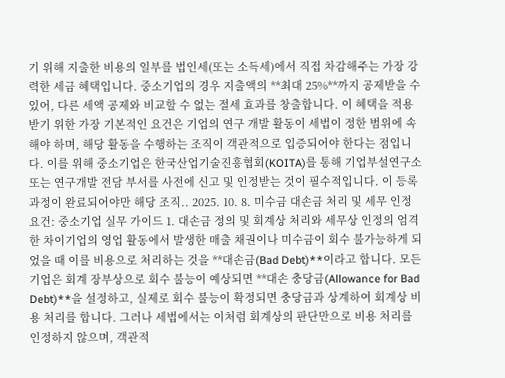기 위해 지출한 비용의 일부를 법인세(또는 소득세)에서 직접 차감해주는 가장 강력한 세금 혜택입니다. 중소기업의 경우 지출액의 **최대 25%**까지 공제받을 수 있어, 다른 세액 공제와 비교할 수 없는 절세 효과를 창출합니다. 이 혜택을 적용받기 위한 가장 기본적인 요건은 기업의 연구 개발 활동이 세법이 정한 범위에 속해야 하며, 해당 활동을 수행하는 조직이 객관적으로 입증되어야 한다는 점입니다. 이를 위해 중소기업은 한국산업기술진흥협회(KOITA)를 통해 기업부설연구소 또는 연구개발 전담 부서를 사전에 신고 및 인정받는 것이 필수적입니다. 이 등록 과정이 완료되어야만 해당 조직.. 2025. 10. 8. 미수금 대손금 처리 및 세무 인정 요건: 중소기업 실무 가이드 1. 대손금 정의 및 회계상 처리와 세무상 인정의 엄격한 차이기업의 영업 활동에서 발생한 매출 채권이나 미수금이 회수 불가능하게 되었을 때 이를 비용으로 처리하는 것을 **대손금(Bad Debt)**이라고 합니다. 모든 기업은 회계 장부상으로 회수 불능이 예상되면 **대손 충당금(Allowance for Bad Debt)**을 설정하고, 실제로 회수 불능이 확정되면 충당금과 상계하여 회계상 비용 처리를 합니다. 그러나 세법에서는 이처럼 회계상의 판단만으로 비용 처리를 인정하지 않으며, 객관적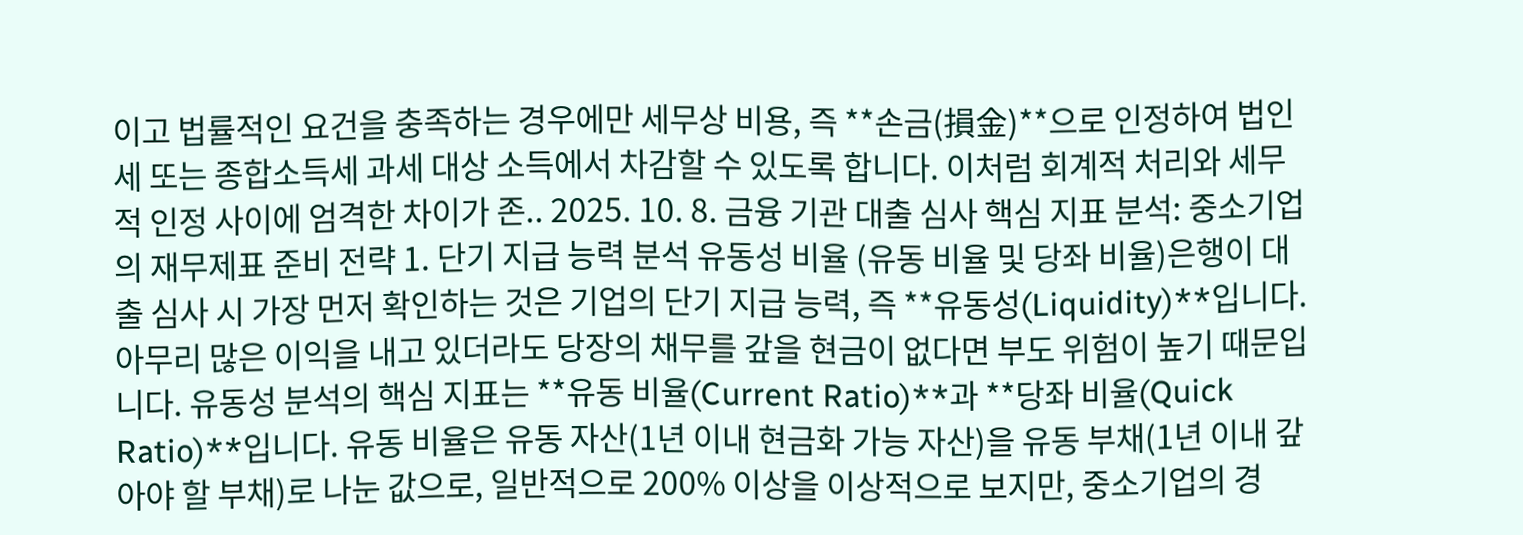이고 법률적인 요건을 충족하는 경우에만 세무상 비용, 즉 **손금(損金)**으로 인정하여 법인세 또는 종합소득세 과세 대상 소득에서 차감할 수 있도록 합니다. 이처럼 회계적 처리와 세무적 인정 사이에 엄격한 차이가 존.. 2025. 10. 8. 금융 기관 대출 심사 핵심 지표 분석: 중소기업의 재무제표 준비 전략 1. 단기 지급 능력 분석 유동성 비율 (유동 비율 및 당좌 비율)은행이 대출 심사 시 가장 먼저 확인하는 것은 기업의 단기 지급 능력, 즉 **유동성(Liquidity)**입니다. 아무리 많은 이익을 내고 있더라도 당장의 채무를 갚을 현금이 없다면 부도 위험이 높기 때문입니다. 유동성 분석의 핵심 지표는 **유동 비율(Current Ratio)**과 **당좌 비율(Quick Ratio)**입니다. 유동 비율은 유동 자산(1년 이내 현금화 가능 자산)을 유동 부채(1년 이내 갚아야 할 부채)로 나눈 값으로, 일반적으로 200% 이상을 이상적으로 보지만, 중소기업의 경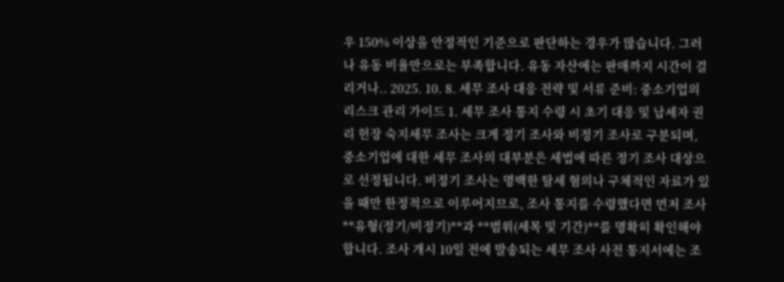우 150% 이상을 안정적인 기준으로 판단하는 경우가 많습니다. 그러나 유동 비율만으로는 부족합니다. 유동 자산에는 판매까지 시간이 걸리거나.. 2025. 10. 8. 세무 조사 대응 전략 및 서류 준비: 중소기업의 리스크 관리 가이드 1. 세무 조사 통지 수령 시 초기 대응 및 납세자 권리 헌장 숙지세무 조사는 크게 정기 조사와 비정기 조사로 구분되며, 중소기업에 대한 세무 조사의 대부분은 세법에 따른 정기 조사 대상으로 선정됩니다. 비정기 조사는 명백한 탈세 혐의나 구체적인 자료가 있을 때만 한정적으로 이루어지므로, 조사 통지를 수령했다면 먼저 조사 **유형(정기/비정기)**과 **범위(세목 및 기간)**를 명확히 확인해야 합니다. 조사 개시 10일 전에 발송되는 세무 조사 사전 통지서에는 조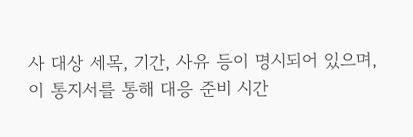사 대상 세목, 기간, 사유 등이 명시되어 있으며, 이 통지서를 통해 대응 준비 시간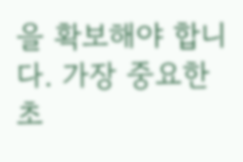을 확보해야 합니다. 가장 중요한 초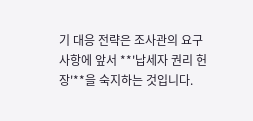기 대응 전략은 조사관의 요구 사항에 앞서 **'납세자 권리 헌장'**을 숙지하는 것입니다.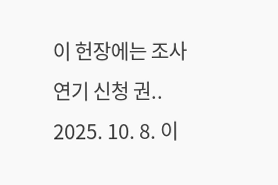이 헌장에는 조사 연기 신청 권.. 2025. 10. 8. 이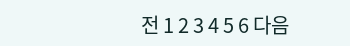전 1 2 3 4 5 6 다음